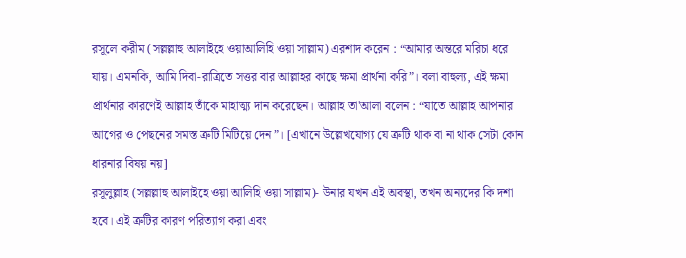রসূলে করীম (সল্লল্লাহু আলাইহে ওয়াআলিহি ওয়া সাল্লাম) এরশাদ করেন : “আমার অন্তরে মরিচা ধরে যায়। এমনকি, আমি দিবা-রাত্রিতে সত্তর বার আল্লাহর কাছে ক্ষমা প্রার্থনা করি”। বলা বাহুল্য, এই ক্ষমা প্রার্থনার কারণেই আল্লাহ তাঁকে মাহাত্ম্য দান করেছেন। আল্লাহ তা'আলা বলেন : “যাতে আল্লাহ আপনার আগের ও পেছনের সমস্ত ত্রুটি মিটিয়ে দেন”। [এখানে উল্লেখযোগ্য যে ত্রুটি থাক বা না থাক সেটা কোন ধারনার বিষয় নয়]
রসূলুল্লাহ (সল্লল্লাহু আলাইহে ওয়া আলিহি ওয়া সাল্লাম)- উনার যখন এই অবস্থা, তখন অন্যদের কি দশা হবে। এই ত্রুটির কারণ পরিত্যাগ করা এবং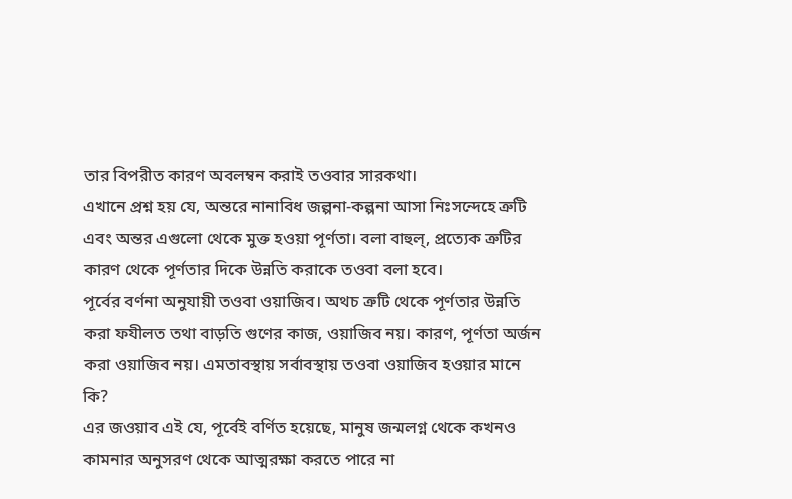তার বিপরীত কারণ অবলম্বন করাই তওবার সারকথা।
এখানে প্রশ্ন হয় যে, অন্তরে নানাবিধ জল্পনা-কল্পনা আসা নিঃসন্দেহে ত্রুটি এবং অন্তর এগুলো থেকে মুক্ত হওয়া পূর্ণতা। বলা বাহুল্, প্রত্যেক ত্রুটির কারণ থেকে পূর্ণতার দিকে উন্নতি করাকে তওবা বলা হবে।
পূর্বের বর্ণনা অনুযায়ী তওবা ওয়াজিব। অথচ ত্রুটি থেকে পূর্ণতার উন্নতি করা ফযীলত তথা বাড়তি গুণের কাজ, ওয়াজিব নয়। কারণ, পূর্ণতা অর্জন করা ওয়াজিব নয়। এমতাবস্থায় সর্বাবস্থায় তওবা ওয়াজিব হওয়ার মানে কি?
এর জওয়াব এই যে, পূর্বেই বর্ণিত হয়েছে, মানুষ জন্মলগ্ন থেকে কখনও কামনার অনুসরণ থেকে আত্মরক্ষা করতে পারে না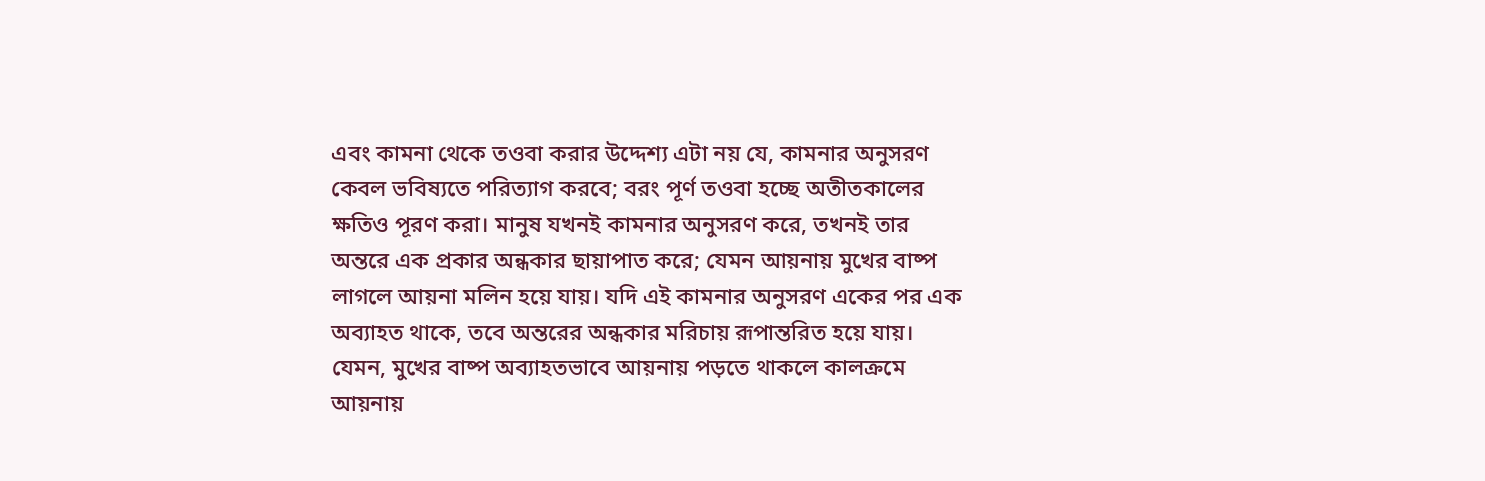এবং কামনা থেকে তওবা করার উদ্দেশ্য এটা নয় যে, কামনার অনুসরণ কেবল ভবিষ্যতে পরিত্যাগ করবে; বরং পূর্ণ তওবা হচ্ছে অতীতকালের ক্ষতিও পূরণ করা। মানুষ যখনই কামনার অনুসরণ করে, তখনই তার অন্তরে এক প্রকার অন্ধকার ছায়াপাত করে; যেমন আয়নায় মুখের বাষ্প লাগলে আয়না মলিন হয়ে যায়। যদি এই কামনার অনুসরণ একের পর এক অব্যাহত থাকে, তবে অন্তরের অন্ধকার মরিচায় রূপান্তরিত হয়ে যায়। যেমন, মুখের বাষ্প অব্যাহতভাবে আয়নায় পড়তে থাকলে কালক্রমে আয়নায়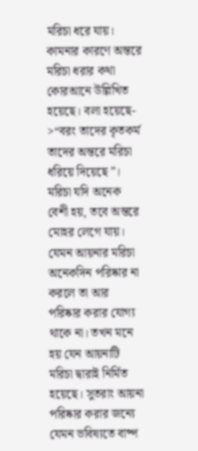মরিচা ধরে যায়। কামনার কারণে অন্তরে মরিচা ধরার কথা কোরআনে উল্লিখিত হয়েছে। বলা হয়েছে-
>“বরং তাদের কৃতকর্ম তাদের অন্তরে মরিচা ধরিয়ে দিয়েছে”।
মরিচা যদি অনেক বেশী হয়, তবে অন্তরে মোহর লেগে যায়। যেমন আয়নার মরিচা অনেকদিন পরিষ্কার না করলে তা আর পরিষ্কার করার যোগ্য থাকে না। তখন মনে হয় যেন আয়নাটি মরিচা দ্বারাই নির্মিত হয়েছে। সুতরাং আয়না পরিষ্কার করার জন্যে যেমন ভবিষ্যতে বাষ্প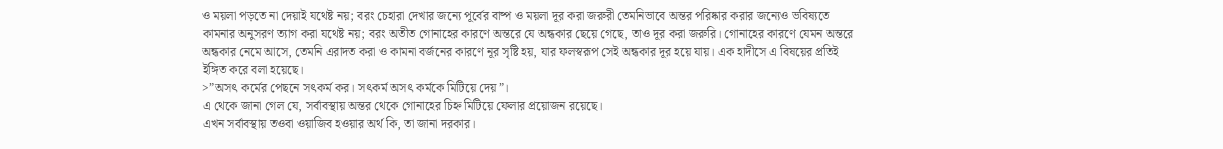ও ময়লা পড়তে না দেয়াই যথেষ্ট নয়; বরং চেহারা দেখার জন্যে পূর্বের বাষ্প ও ময়লা দূর করা জরুরী তেমনিভাবে অন্তর পরিষ্কার করার জন্যেও ভবিষ্যতে কামনার অনুসরণ ত্যাগ করা যথেষ্ট নয়; বরং অতীত গোনাহের কারণে অন্তরে যে অন্ধকার ছেয়ে গেছে, তাও দূর করা জরুরি। গোনাহের কারণে যেমন অন্তরে অন্ধকার নেমে আসে, তেমনি এরাদত করা ও কামনা বর্জনের কারণে নূর সৃষ্টি হয়, যার ফলস্বরূপ সেই অন্ধকার দূর হয়ে যায়। এক হাদীসে এ বিষয়ের প্রতিই ইঙ্গিত করে বলা হয়েছে।
>”অসৎ কর্মের পেছনে সৎকর্ম কর। সৎকর্ম অসৎ কর্মকে মিটিয়ে দেয়”।
এ থেকে জানা গেল যে, সর্বাবস্থায় অন্তর থেকে গোনাহের চিহ্ন মিটিয়ে ফেলার প্রয়োজন রয়েছে।
এখন সর্বাবস্থায় তওবা ওয়াজিব হওয়ার অর্থ কি, তা জানা দরকার।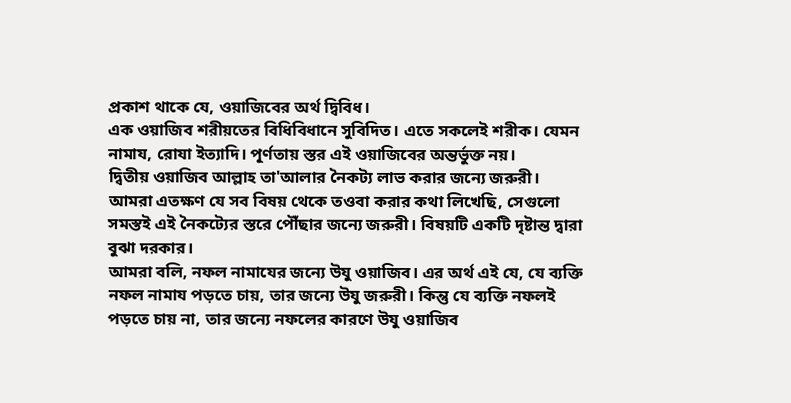প্রকাশ থাকে যে, ওয়াজিবের অর্থ দ্বিবিধ।
এক ওয়াজিব শরীয়তের বিধিবিধানে সুবিদিত। এতে সকলেই শরীক। যেমন নামায, রোযা ইত্যাদি। পূর্ণতায় স্তর এই ওয়াজিবের অন্তর্ভুক্ত নয়।
দ্বিতীয় ওয়াজিব আল্লাহ তা'আলার নৈকট্য লাভ করার জন্যে জরুরী।
আমরা এতক্ষণ যে সব বিষয় থেকে তওবা করার কথা লিখেছি, সেগুলো সমস্তই এই নৈকট্যের স্তরে পৌঁছার জন্যে জরুরী। বিষয়টি একটি দৃষ্টান্ত দ্বারা বুঝা দরকার।
আমরা বলি, নফল নামাযের জন্যে উযু ওয়াজিব। এর অর্থ এই যে, যে ব্যক্তি নফল নামায পড়তে চায়, তার জন্যে উযু জরুরী। কিন্তু যে ব্যক্তি নফলই পড়তে চায় না, তার জন্যে নফলের কারণে উযু ওয়াজিব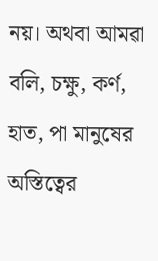নয়। অথবা আমৱা বলি, চক্ষু, কর্ণ, হাত, পা মানুষের অস্তিত্বের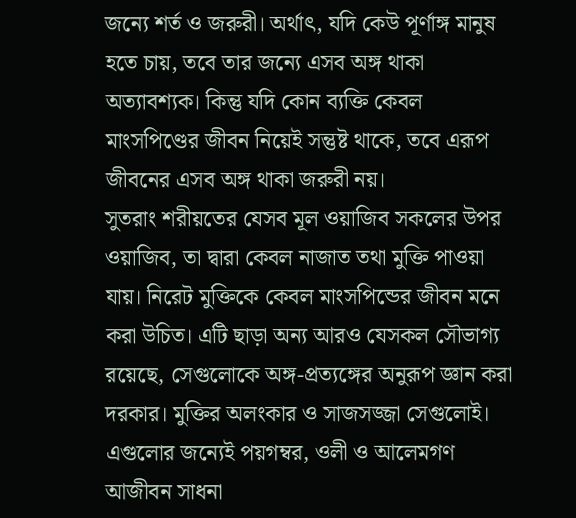জন্যে শর্ত ও জরুরী। অর্থাৎ, যদি কেউ পূর্ণাঙ্গ মানুষ হতে চায়, তবে তার জন্যে এসব অঙ্গ থাকা অত্যাবশ্যক। কিন্তু যদি কোন ব্যক্তি কেবল মাংসপিণ্ডের জীবন নিয়েই সন্তুষ্ট থাকে, তবে এরূপ জীবনের এসব অঙ্গ থাকা জরুরী নয়।
সুতরাং শরীয়তের যেসব মূল ওয়াজিব সকলের উপর ওয়াজিব, তা দ্বারা কেবল নাজাত তথা মুক্তি পাওয়া যায়। নিরেট মুক্তিকে কেবল মাংসপিন্ডের জীবন মনে করা উচিত। এটি ছাড়া অন্য আরও যেসকল সৌভাগ্য রয়েছে, সেগুলোকে অঙ্গ-প্রত্যঙ্গের অনুরূপ জ্ঞান করা দরকার। মুক্তির অলংকার ও সাজসজ্জা সেগুলোই। এগুলোর জন্যেই পয়গম্বর, ওলী ও আলেমগণ আজীবন সাধনা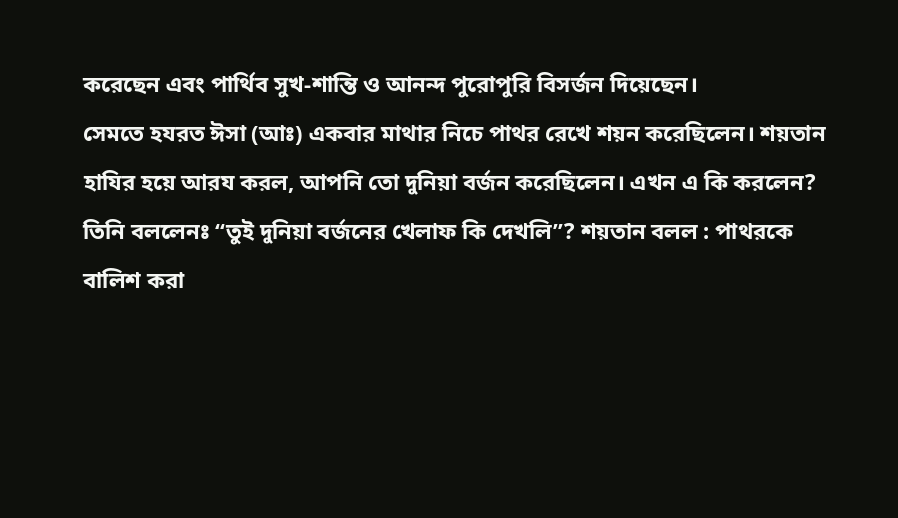করেছেন এবং পার্থিব সুখ-শান্তি ও আনন্দ পুরোপুরি বিসর্জন দিয়েছেন।
সেমতে হযরত ঈসা (আঃ) একবার মাথার নিচে পাথর রেখে শয়ন করেছিলেন। শয়তান হাযির হয়ে আরয করল, আপনি তো দুনিয়া বর্জন করেছিলেন। এখন এ কি করলেন?
তিনি বললেনঃ “তুই দুনিয়া বর্জনের খেলাফ কি দেখলি”? শয়তান বলল : পাথরকে বালিশ করা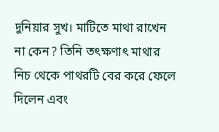দুনিয়ার সুখ। মাটিতে মাথা রাখেন না কেন? তিনি তৎক্ষণাৎ মাথার নিচ থেকে পাথরটি বের করে ফেলে দিলেন এবং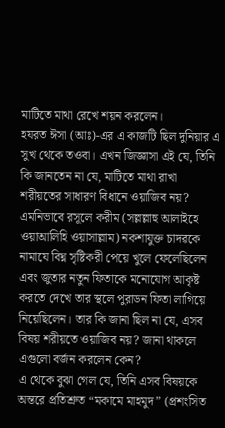মাটিতে মাথা রেখে শয়ন করলেন।
হযরত ঈসা (আঃ)-এর এ কাজটি ছিল দুনিয়ার এ সুখ থেকে তওবা। এখন জিজ্ঞাসা এই যে, তিনি কি জানতেন না যে, মাটিতে মাথা রাখা শরীয়তের সাধারণ বিধানে ওয়াজিব নয়?
এমনিভাবে রসূলে করীম (সল্লল্লাহু আলাইহে ওয়াআলিহি ওয়াসাল্লাম) নকশাযুক্ত চাদৱকে নামাযে বিঘ্ন সৃষ্টিকরী পেয়ে খুলে ফেলেছিলেন এবং জুতার নতুন ফিতাকে মনোযোগ আকৃষ্ট করতে দেখে তার স্থলে পুরাডন ফিতা লাগিয়ে নিয়েছিলেন। তার কি জানা ছিল না যে, এসব বিষয় শরীয়তে ওয়াজিব নয়? জানা থাকলে এগুলো বর্জন করলেন কেন?
এ থেকে বুঝা গেল যে, তিনি এসব বিষয়কে অন্তরে প্রতিশ্রুত “মকামে মাহমুদ” (প্রশংসিত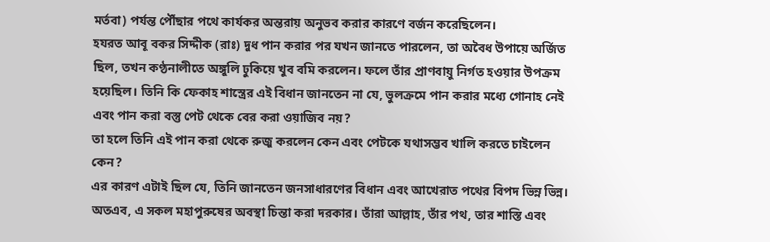মর্তবা) পর্যন্ত পৌঁছার পথে কার্যকর অন্তরায় অনুভব করার কারণে বর্জন করেছিলেন।
হযরত আবূ বকর সিদ্দীক (রাঃ) দুধ পান করার পর যখন জানতে পারলেন, তা অবৈধ উপায়ে অর্জিত ছিল, তখন কণ্ঠনালীতে অঙ্গুলি ঢুকিয়ে খুব বমি করলেন। ফলে তাঁর প্রাণবায়ু নির্গত হওয়ার উপক্রম হয়েছিল। তিনি কি ফেকাহ শাস্ত্রের এই বিধান জানতেন না যে, ভুলক্রমে পান করার মধ্যে গোনাহ নেই এবং পান করা বস্তু পেট থেকে বের করা ওয়াজিব নয়?
তা হলে তিনি এই পান করা থেকে রুজু করলেন কেন এবং পেটকে যথাসম্ভব খালি করতে চাইলেন কেন?
এর কারণ এটাই ছিল যে, তিনি জানতেন জনসাধারণের বিধান এবং আখেরাত পথের বিপদ ভিন্ন ভিন্ন। অতএব, এ সকল মহাপুরুষের অবস্থা চিন্তা করা দরকার। তাঁরা আল্লাহ, তাঁর পথ, তার শাস্তি এবং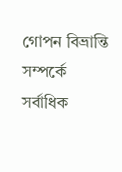গোপন বিভ্রান্তি সম্পর্কে সর্বাধিক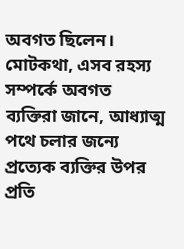অবগত ছিলেন।
মোটকথা, এসব রহস্য সম্পর্কে অবগত ব্যক্তিরা জানে, আধ্যাত্ম পথে চলার জন্যে প্রত্যেক ব্যক্তির উপর প্রতি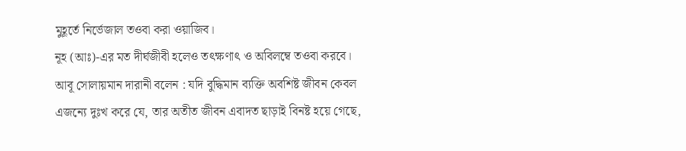মুহূর্তে নির্ভেজাল তওবা করা ওয়াজিব।
নূহ (আঃ)-এর মত দীর্ঘজীবী হলেও তৎক্ষণাৎ ও অবিলম্বে তওবা করবে।
আবূ সোলায়মান দারানী বলেন : যদি বুদ্ধিমান ব্যক্তি অবশিষ্ট জীবন কেবল এজন্যে দুঃখ করে যে, তার অতীত জীবন এবাদত ছাড়াই বিনষ্ট হয়ে গেছে,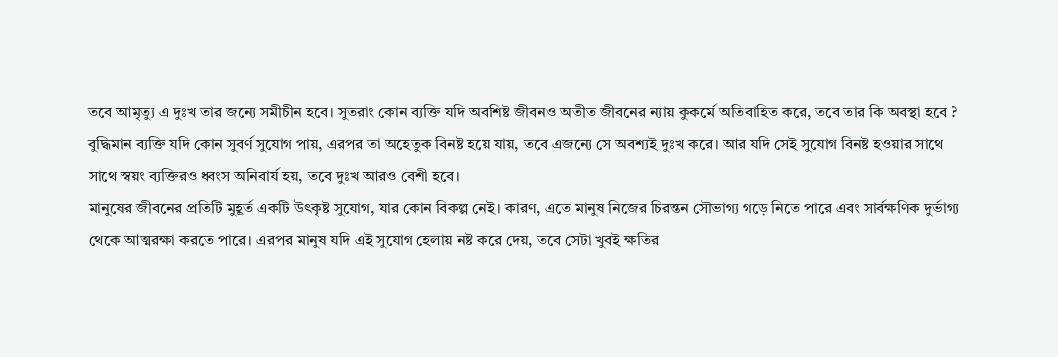তবে আমৃত্যু এ দুঃখ তার জন্যে সমীচীন হবে। সুতরাং কোন ব্যক্তি যদি অবশিষ্ট জীবনও অতীত জীবনের ন্যায় কুকর্মে অতিবাহিত করে, তবে তার কি অবস্থা হবে ?
বুদ্ধিমান ব্যক্তি যদি কোন সুবর্ণ সুযোগ পায়, এরপর তা অহেতুক বিনষ্ট হয়ে যায়, তবে এজন্যে সে অবশ্যই দুঃখ করে। আর যদি সেই সুযোগ বিনষ্ট হওয়ার সাথে সাথে স্বয়ং ব্যক্তিরও ধ্বংস অনিবার্য হয়, তবে দুঃখ আরও বেশী হবে।
মানুষের জীবনের প্রতিটি মুহূর্ত একটি উৎকৃষ্ট সুযোগ, যার কোন বিকল্প নেই। কারণ, এতে মানুষ নিজের চিরন্তন সৌভাগ্য গড়ে নিতে পারে এবং সার্বক্ষণিক দুর্ভাগ্য থেকে আত্মরক্ষা করতে পারে। এরপর মানুষ যদি এই সুযোগ হেলায় নষ্ট করে দেয়, তবে সেটা খুবই ক্ষতির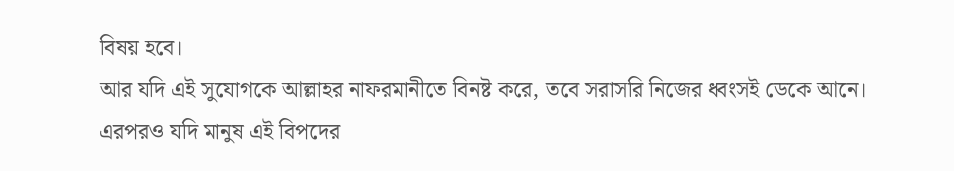বিষয় হবে।
আর যদি এই সুযোগকে আল্লাহর নাফরমানীতে বিনষ্ট করে, তবে সরাসরি নিজের ধ্বংসই ডেকে আনে।
এরপরও যদি মানুষ এই বিপদের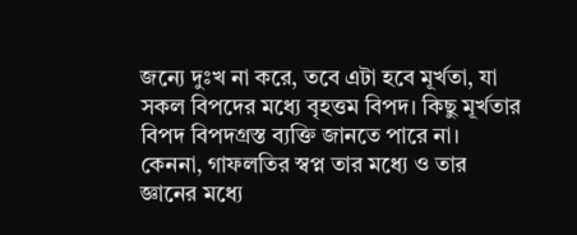জন্যে দুঃখ না করে, তবে এটা হবে মূর্খতা, যা সকল বিপদের মধ্যে বৃহত্তম বিপদ। কিছু মূর্খতার বিপদ বিপদগ্রস্ত ব্যক্তি জানতে পারে না। কেননা, গাফলতির স্বপ্ন তার মধ্যে ও তার জ্ঞানের মধ্যে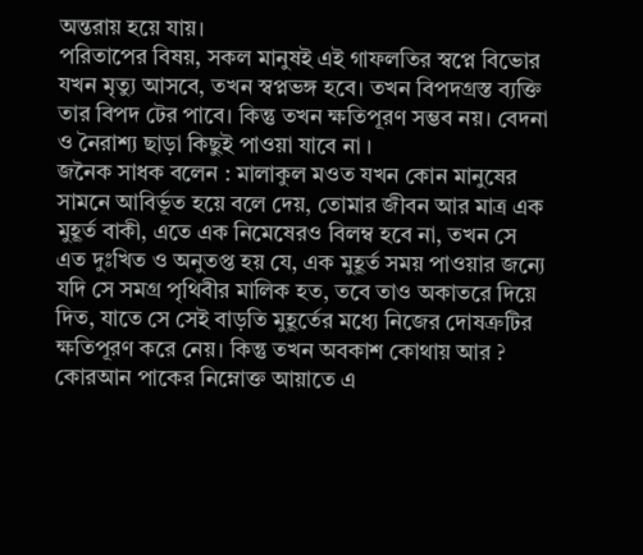অন্তরায় হয়ে যায়।
পরিতাপের বিষয়, সকল মানুষই এই গাফলতির স্বপ্নে বিভোর যখন মৃত্যু আসবে, তখন স্বপ্নভঙ্গ হবে। তখন বিপদগ্রস্ত ব্যক্তি তার বিপদ টের পাবে। কিন্তু তখন ক্ষতিপূরণ সম্ভব নয়। বেদনা ও নৈরাশ্য ছাড়া কিছুই পাওয়া যাবে না ।
জনৈক সাধক বলেন : মালাকুল মওত যখন কোন মানুষের সামনে আবির্ভূত হয়ে বলে দেয়, তোমার জীবন আর মাত্র এক মুহূর্ত বাকী, এতে এক নিমেষেরও বিলম্ব হবে না, তখন সে এত দুঃখিত ও অনুতপ্ত হয় যে, এক মুহূর্ত সময় পাওয়ার জন্যে যদি সে সমগ্র পৃথিবীর মালিক হত, তবে তাও অকাতরে দিয়ে দিত, যাতে সে সেই বাড়তি মুহূর্তের মধ্যে নিজের দোষত্রুটির ক্ষতিপূরণ করে নেয়। কিন্তু তখন অবকাশ কোথায় আর ? কোরআন পাকের নিম্নোক্ত আয়াতে এ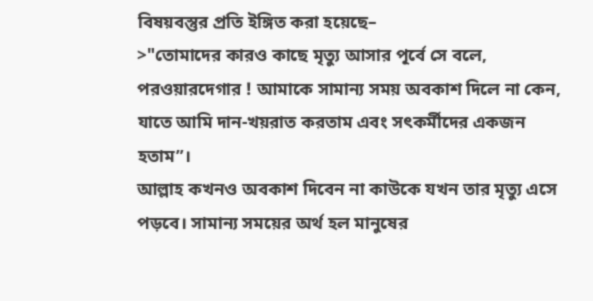বিষয়বস্তুর প্রতি ইঙ্গিত করা হয়েছে–
>"তোমাদের কারও কাছে মৃত্যু আসার পূর্বে সে বলে, পরওয়ারদেগার ! আমাকে সামান্য সময় অবকাশ দিলে না কেন, যাতে আমি দান-খয়রাত করতাম এবং সৎকর্মীদের একজন হতাম”।
আল্লাহ কখনও অবকাশ দিবেন না কাউকে যখন তার মৃত্যু এসে পড়বে। সামান্য সময়ের অর্থ হল মানুষের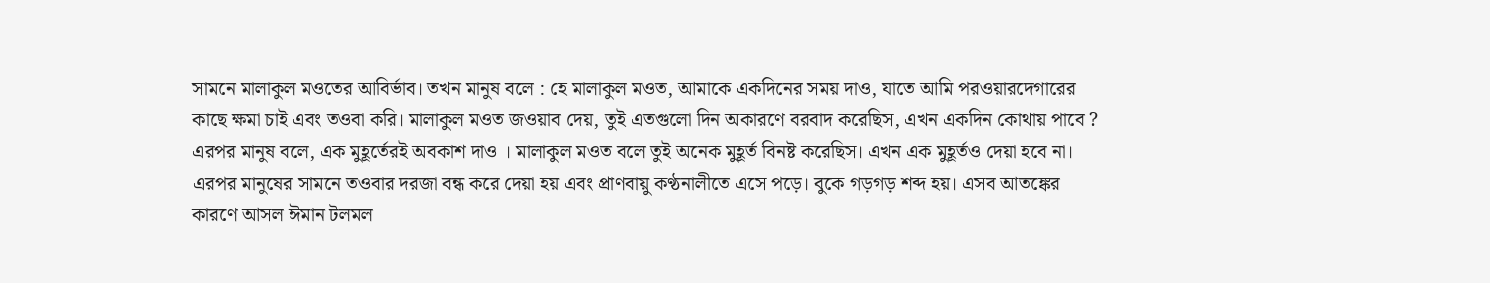সামনে মালাকুল মওতের আবির্ভাব। তখন মানুষ বলে : হে মালাকুল মওত, আমাকে একদিনের সময় দাও, যাতে আমি পরওয়ারদেগারের কাছে ক্ষমা চাই এবং তওবা করি। মালাকুল মওত জওয়াব দেয়, তুই এতগুলো দিন অকারণে বরবাদ করেছিস, এখন একদিন কোথায় পাবে ? এরপর মানুষ বলে, এক মুহূর্তেরই অবকাশ দাও । মালাকুল মওত বলে তুই অনেক মুহূর্ত বিনষ্ট করেছিস। এখন এক মুহূর্তও দেয়া হবে না।
এরপর মানুষের সামনে তওবার দরজা বন্ধ করে দেয়া হয় এবং প্রাণবায়ু কণ্ঠনালীতে এসে পড়ে। বুকে গড়গড় শব্দ হয়। এসব আতঙ্কের কারণে আসল ঈমান টলমল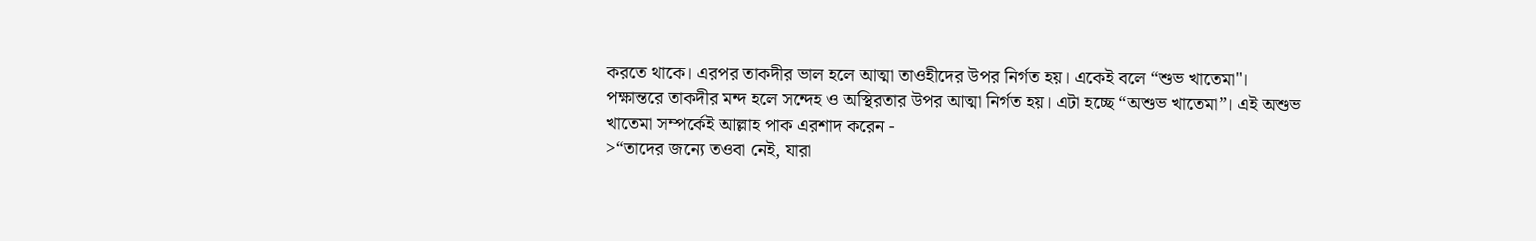করতে থাকে। এরপর তাকদীর ভাল হলে আত্মা তাওহীদের উপর নির্গত হয়। একেই বলে “শুভ খাতেমা"।
পক্ষান্তরে তাকদীর মন্দ হলে সন্দেহ ও অস্থিরতার উপর আত্মা নির্গত হয়। এটা হচ্ছে “অশুভ খাতেমা”। এই অশুভ খাতেমা সম্পর্কেই আল্লাহ পাক এরশাদ করেন -
>“তাদের জন্যে তওবা নেই, যারা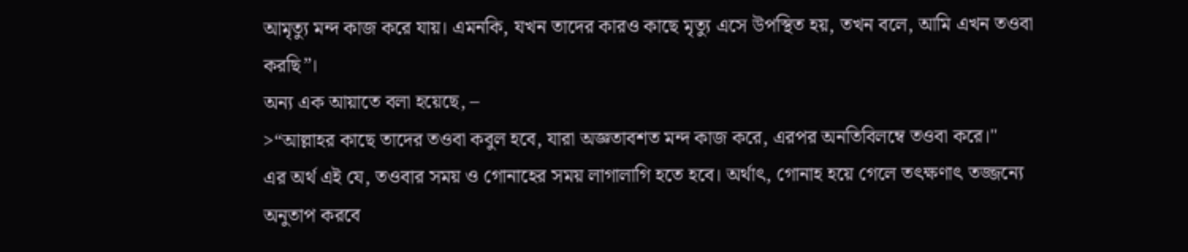আমৃত্যু মন্দ কাজ করে যায়। এমনকি, যখন তাদের কারও কাছে মৃত্যু এসে উপস্থিত হয়, তখন বলে, আমি এখন তওবা করছি”।
অন্য এক আয়াতে বলা হয়েছে, –
>“আল্লাহর কাছে তাদের তওবা কবুল হবে, যারা অজ্ঞতাবশত মন্দ কাজ করে, এরপর অনতিবিলম্বে তওবা করে।"
এর অর্থ এই যে, তওবার সময় ও গোনাহের সময় লাগালাগি হতে হবে। অর্থাৎ, গোনাহ হয়ে গেলে তৎক্ষণাৎ তজ্জন্যে অনুতাপ করবে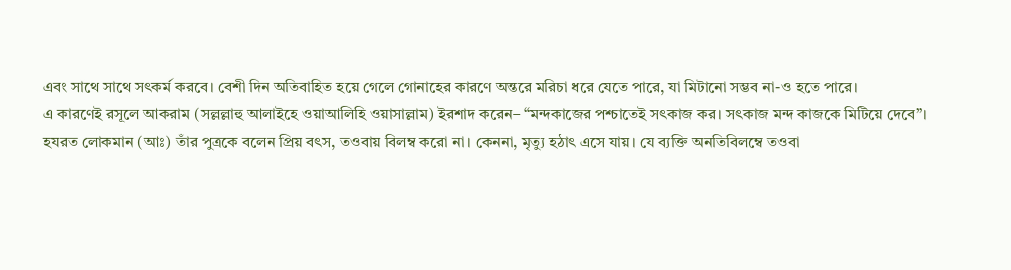এবং সাথে সাথে সৎকর্ম করবে। বেশী দিন অতিবাহিত হয়ে গেলে গোনাহের কারণে অন্তরে মরিচা ধরে যেতে পারে, যা মিটানো সম্ভব না-ও হতে পারে।
এ কারণেই রসূলে আকরাম (সল্লল্লাহু আলাইহে ওয়াআলিহি ওয়াসাল্লাম) ইরশাদ করেন– “মন্দকাজের পশ্চাতেই সৎকাজ কর। সৎকাজ মন্দ কাজকে মিটিয়ে দেবে”।
হযরত লোকমান (আঃ) তাঁর পুত্রকে বলেন প্রিয় বৎস, তওবায় বিলম্ব করো না। কেননা, মৃত্যু হঠাৎ এসে যায়। যে ব্যক্তি অনতিবিলম্বে তওবা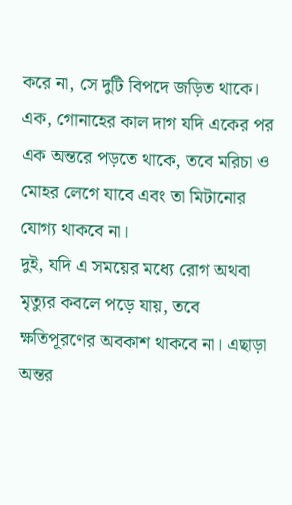করে না, সে দুটি বিপদে জড়িত থাকে।
এক, গোনাহের কাল দাগ যদি একের পর এক অন্তরে পড়তে থাকে, তবে মরিচা ও মোহর লেগে যাবে এবং তা মিটানোর যোগ্য থাকবে না।
দুই, যদি এ সময়ের মধ্যে রোগ অথবা মৃত্যুর কবলে পড়ে যায়, তবে ক্ষতিপূরণের অবকাশ থাকবে না। এছাড়া অন্তর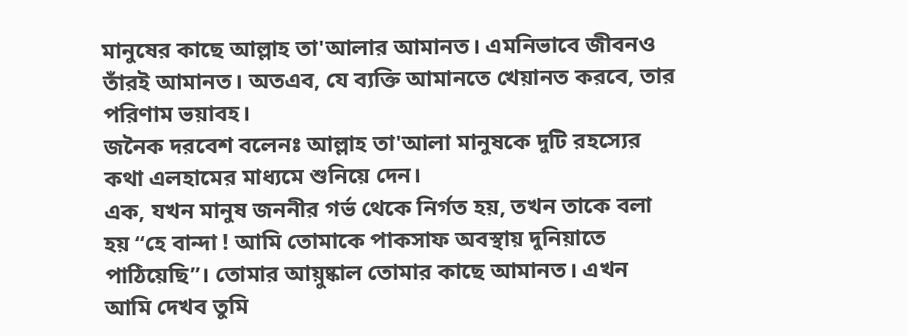মানুষের কাছে আল্লাহ তা'আলার আমানত। এমনিভাবে জীবনও তাঁরই আমানত। অতএব, যে ব্যক্তি আমানতে খেয়ানত করবে, তার পরিণাম ভয়াবহ।
জনৈক দরবেশ বলেনঃ আল্লাহ তা'আলা মানুষকে দুটি রহস্যের কথা এলহামের মাধ্যমে শুনিয়ে দেন।
এক, যখন মানুষ জননীর গর্ভ থেকে নির্গত হয়, তখন তাকে বলা হয় “হে বান্দা ! আমি তোমাকে পাকসাফ অবস্থায় দুনিয়াতে পাঠিয়েছি”। তোমার আয়ুষ্কাল তোমার কাছে আমানত। এখন আমি দেখব তুমি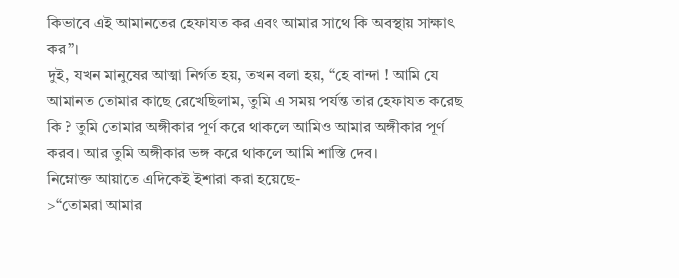কিভাবে এই আমানতের হেফাযত কর এবং আমার সাথে কি অবস্থায় সাক্ষাৎ কর”।
দুই, যখন মানুষের আত্মা নির্গত হয়, তখন বলা হয়, “হে বান্দা ! আমি যে আমানত তোমার কাছে রেখেছিলাম, তুমি এ সময় পর্যন্ত তার হেফাযত করেছ কি ? তুমি তোমার অঙ্গীকার পূর্ণ করে থাকলে আমিও আমার অঙ্গীকার পূর্ণ করব। আর তুমি অঙ্গীকার ভঙ্গ করে থাকলে আমি শাস্তি দেব।
নিম্নোক্ত আয়াতে এদিকেই ইশারা করা হয়েছে-
>“তোমরা আমার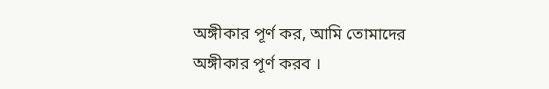অঙ্গীকার পূর্ণ কর, আমি তোমাদের অঙ্গীকার পূর্ণ করব ।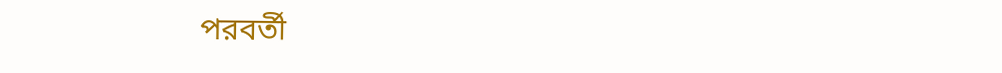পরবর্তী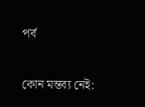পর্ব

কোন মন্তব্য নেই: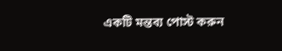একটি মন্তব্য পোস্ট করুন